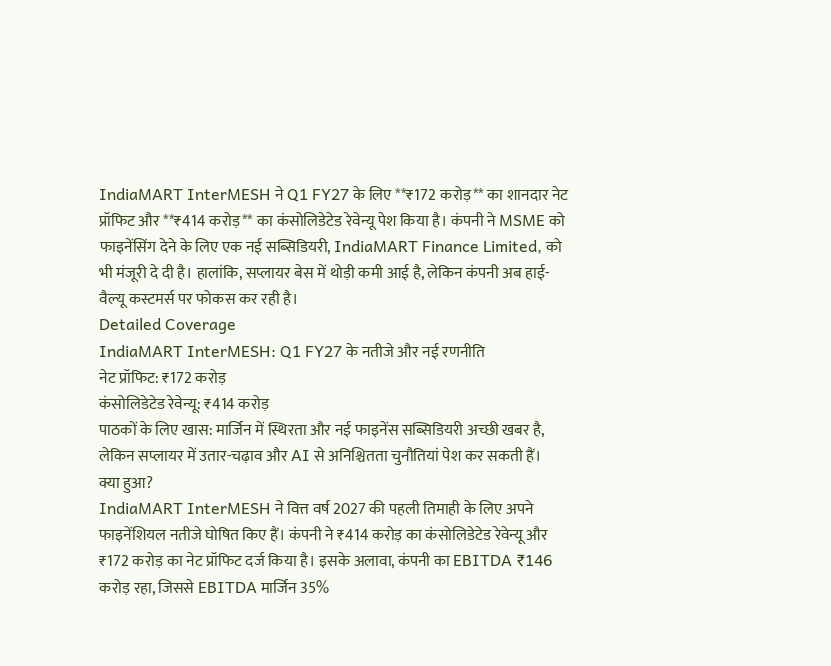IndiaMART InterMESH ने Q1 FY27 के लिए **₹172 करोड़** का शानदार नेट प्रॉफिट और **₹414 करोड़** का कंसोलिडेटेड रेवेन्यू पेश किया है। कंपनी ने MSME को फाइनेंसिंग देने के लिए एक नई सब्सिडियरी, IndiaMART Finance Limited, को भी मंजूरी दे दी है। हालांकि, सप्लायर बेस में थोड़ी कमी आई है, लेकिन कंपनी अब हाई-वैल्यू कस्टमर्स पर फोकस कर रही है।
Detailed Coverage
IndiaMART InterMESH: Q1 FY27 के नतीजे और नई रणनीति
नेट प्रॉफिट: ₹172 करोड़
कंसोलिडेटेड रेवेन्यू: ₹414 करोड़
पाठकों के लिए खास: मार्जिन में स्थिरता और नई फाइनेंस सब्सिडियरी अच्छी खबर है, लेकिन सप्लायर में उतार-चढ़ाव और AI से अनिश्चितता चुनौतियां पेश कर सकती हैं।
क्या हुआ?
IndiaMART InterMESH ने वित्त वर्ष 2027 की पहली तिमाही के लिए अपने फाइनेंशियल नतीजे घोषित किए हैं। कंपनी ने ₹414 करोड़ का कंसोलिडेटेड रेवेन्यू और ₹172 करोड़ का नेट प्रॉफिट दर्ज किया है। इसके अलावा, कंपनी का EBITDA ₹146 करोड़ रहा, जिससे EBITDA मार्जिन 35%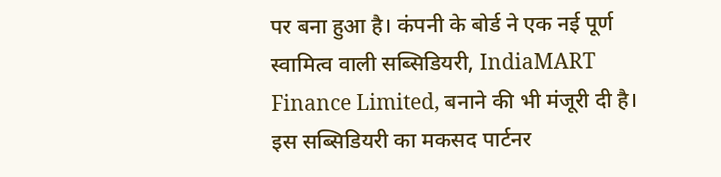पर बना हुआ है। कंपनी के बोर्ड ने एक नई पूर्ण स्वामित्व वाली सब्सिडियरी, IndiaMART Finance Limited, बनाने की भी मंजूरी दी है। इस सब्सिडियरी का मकसद पार्टनर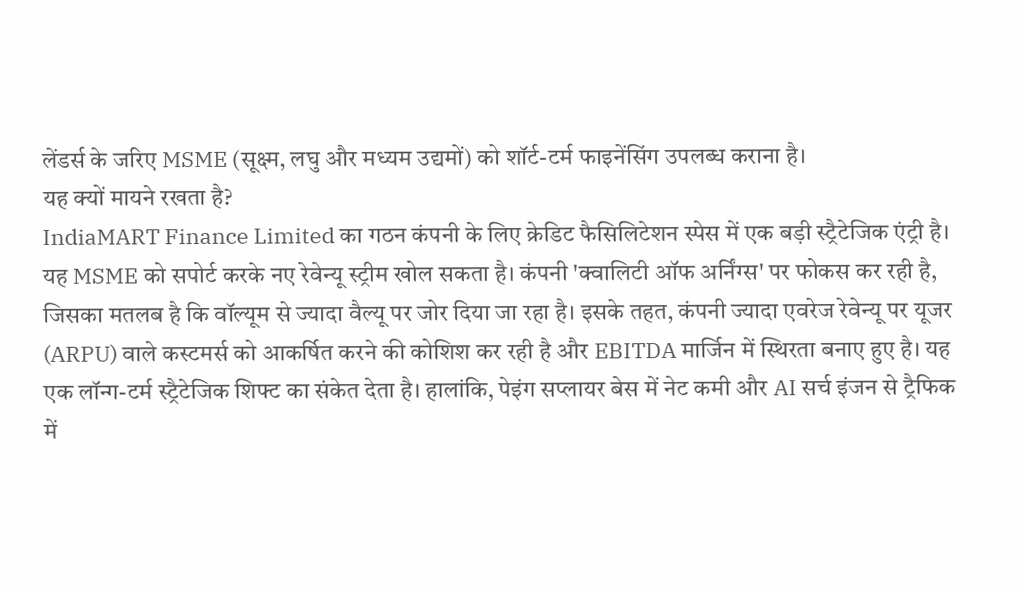लेंडर्स के जरिए MSME (सूक्ष्म, लघु और मध्यम उद्यमों) को शॉर्ट-टर्म फाइनेंसिंग उपलब्ध कराना है।
यह क्यों मायने रखता है?
IndiaMART Finance Limited का गठन कंपनी के लिए क्रेडिट फैसिलिटेशन स्पेस में एक बड़ी स्ट्रैटेजिक एंट्री है। यह MSME को सपोर्ट करके नए रेवेन्यू स्ट्रीम खोल सकता है। कंपनी 'क्वालिटी ऑफ अर्निंग्स' पर फोकस कर रही है, जिसका मतलब है कि वॉल्यूम से ज्यादा वैल्यू पर जोर दिया जा रहा है। इसके तहत, कंपनी ज्यादा एवरेज रेवेन्यू पर यूजर (ARPU) वाले कस्टमर्स को आकर्षित करने की कोशिश कर रही है और EBITDA मार्जिन में स्थिरता बनाए हुए है। यह एक लॉन्ग-टर्म स्ट्रैटेजिक शिफ्ट का संकेत देता है। हालांकि, पेइंग सप्लायर बेस में नेट कमी और AI सर्च इंजन से ट्रैफिक में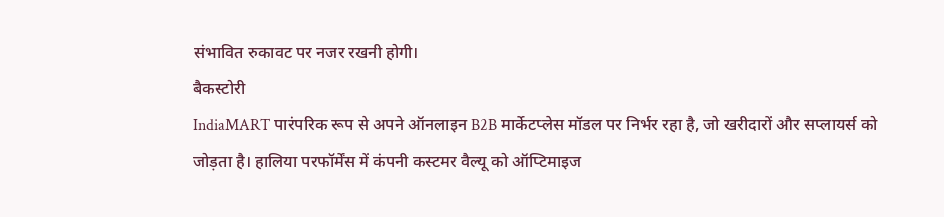संभावित रुकावट पर नजर रखनी होगी।
बैकस्टोरी
IndiaMART पारंपरिक रूप से अपने ऑनलाइन B2B मार्केटप्लेस मॉडल पर निर्भर रहा है, जो खरीदारों और सप्लायर्स को जोड़ता है। हालिया परफॉर्मेंस में कंपनी कस्टमर वैल्यू को ऑप्टिमाइज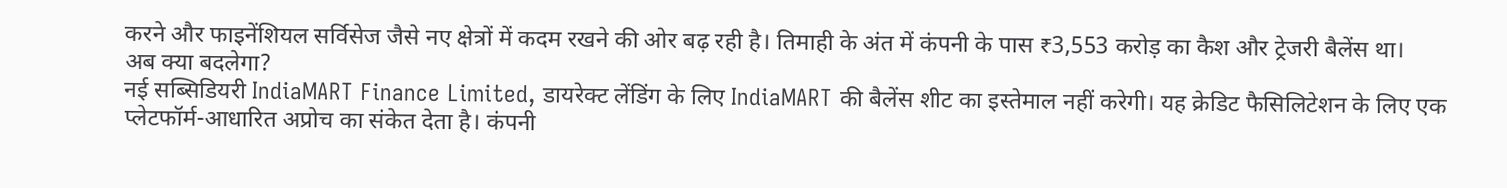करने और फाइनेंशियल सर्विसेज जैसे नए क्षेत्रों में कदम रखने की ओर बढ़ रही है। तिमाही के अंत में कंपनी के पास ₹3,553 करोड़ का कैश और ट्रेजरी बैलेंस था।
अब क्या बदलेगा?
नई सब्सिडियरी IndiaMART Finance Limited, डायरेक्ट लेंडिंग के लिए IndiaMART की बैलेंस शीट का इस्तेमाल नहीं करेगी। यह क्रेडिट फैसिलिटेशन के लिए एक प्लेटफॉर्म-आधारित अप्रोच का संकेत देता है। कंपनी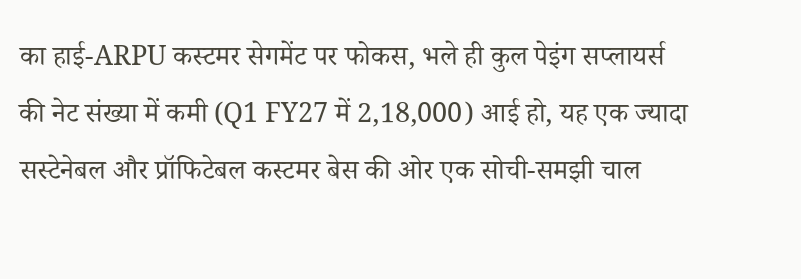का हाई-ARPU कस्टमर सेगमेंट पर फोकस, भले ही कुल पेइंग सप्लायर्स की नेट संख्या में कमी (Q1 FY27 में 2,18,000) आई हो, यह एक ज्यादा सस्टेनेबल और प्रॉफिटेबल कस्टमर बेस की ओर एक सोची-समझी चाल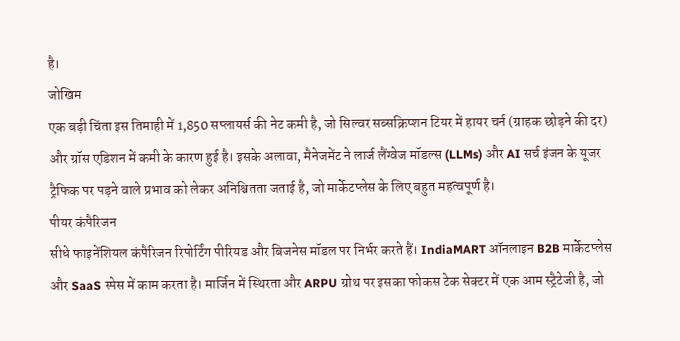है।
जोखिम
एक बड़ी चिंता इस तिमाही में 1,850 सप्लायर्स की नेट कमी है, जो सिल्वर सब्सक्रिप्शन टियर में हायर चर्न (ग्राहक छोड़ने की दर) और ग्रॉस एडिशन में कमी के कारण हुई है। इसके अलावा, मैनेजमेंट ने लार्ज लैंग्वेज मॉडल्स (LLMs) और AI सर्च इंजन के यूजर ट्रैफिक पर पड़ने वाले प्रभाव को लेकर अनिश्चितता जताई है, जो मार्केटप्लेस के लिए बहुत महत्वपूर्ण है।
पीयर कंपैरिजन
सीधे फाइनेंशियल कंपैरिजन रिपोर्टिंग पीरियड और बिजनेस मॉडल पर निर्भर करते हैं। IndiaMART ऑनलाइन B2B मार्केटप्लेस और SaaS स्पेस में काम करता है। मार्जिन में स्थिरता और ARPU ग्रोथ पर इसका फोकस टेक सेक्टर में एक आम स्ट्रैटेजी है, जो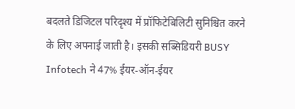बदलते डिजिटल परिदृश्य में प्रॉफिटेबिलिटी सुनिश्चित करने के लिए अपनाई जाती है। इसकी सब्सिडियरी BUSY Infotech ने 47% ईयर-ऑन-ईयर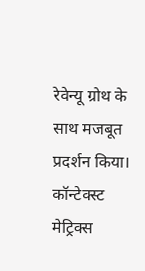रेवेन्यू ग्रोथ के साथ मजबूत प्रदर्शन किया।
कॉन्टेक्स्ट मेट्रिक्स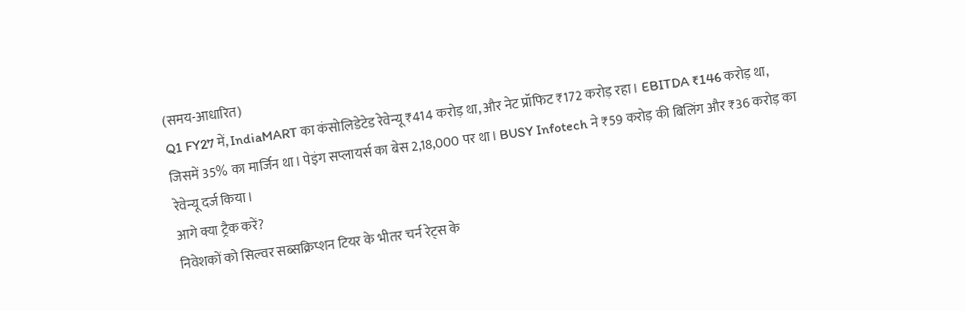(समय-आधारित)
Q1 FY27 में, IndiaMART का कंसोलिडेटेड रेवेन्यू ₹414 करोड़ था, और नेट प्रॉफिट ₹172 करोड़ रहा। EBITDA ₹146 करोड़ था, जिसमें 35% का मार्जिन था। पेइंग सप्लायर्स का बेस 2,18,000 पर था। BUSY Infotech ने ₹59 करोड़ की बिलिंग और ₹36 करोड़ का रेवेन्यू दर्ज किया।
आगे क्या ट्रैक करें?
निवेशकों को सिल्वर सब्सक्रिप्शन टियर के भीतर चर्न रेट्स के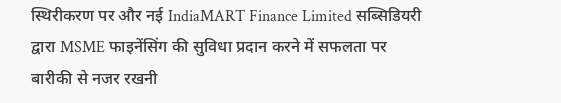स्थिरीकरण पर और नई IndiaMART Finance Limited सब्सिडियरी द्वारा MSME फाइनेंसिंग की सुविधा प्रदान करने में सफलता पर बारीकी से नजर रखनी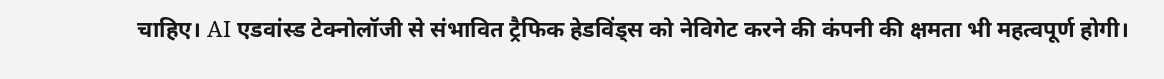चाहिए। AI एडवांस्ड टेक्नोलॉजी से संभावित ट्रैफिक हेडविंड्स को नेविगेट करने की कंपनी की क्षमता भी महत्वपूर्ण होगी।